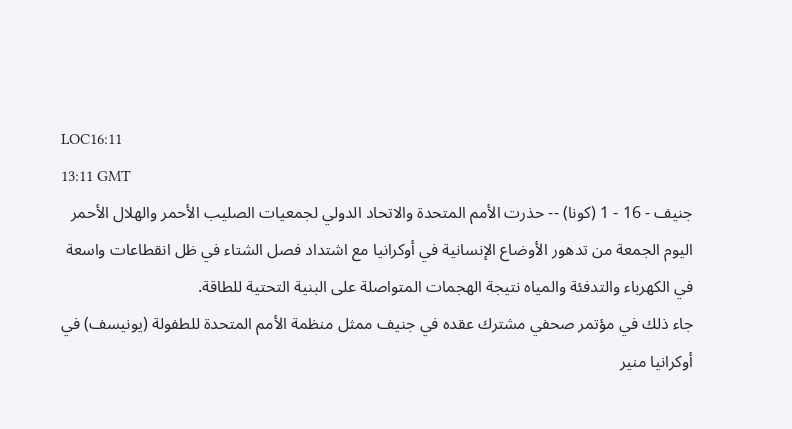LOC16:11
13:11 GMT
جنيف - 16 - 1 (كونا) -- حذرت الأمم المتحدة والاتحاد الدولي لجمعيات الصليب الأحمر والهلال الأحمر اليوم الجمعة من تدهور الأوضاع الإنسانية في أوكرانيا مع اشتداد فصل الشتاء في ظل انقطاعات واسعة في الكهرباء والتدفئة والمياه نتيجة الهجمات المتواصلة على البنية التحتية للطاقة.
جاء ذلك في مؤتمر صحفي مشترك عقده في جنيف ممثل منظمة الأمم المتحدة للطفولة (يونيسف) في أوكرانيا منير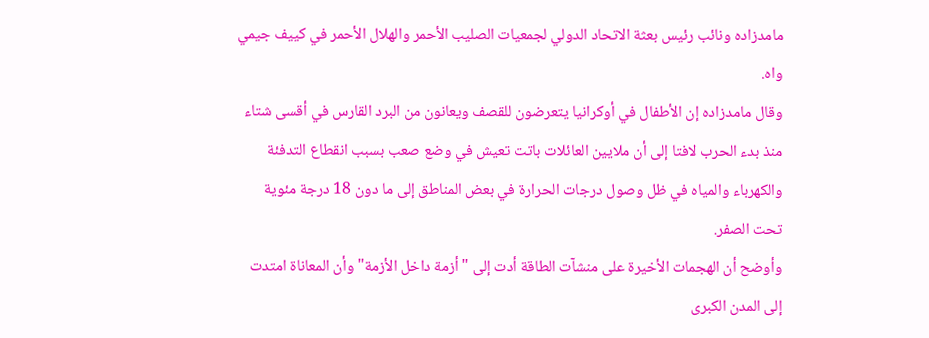مامدزاده ونائب رئيس بعثة الاتحاد الدولي لجمعيات الصليب الأحمر والهلال الأحمر في كييف جيمي واه.
وقال مامدزاده إن الأطفال في أوكرانيا يتعرضون للقصف ويعانون من البرد القارس في أقسى شتاء منذ بدء الحرب لافتا إلى أن ملايين العائلات باتت تعيش في وضع صعب بسبب انقطاع التدفئة والكهرباء والمياه في ظل وصول درجات الحرارة في بعض المناطق إلى ما دون 18 درجة مئوية تحت الصفر.
وأوضح أن الهجمات الأخيرة على منشآت الطاقة أدت إلى "أزمة داخل الأزمة" وأن المعاناة امتدت إلى المدن الكبرى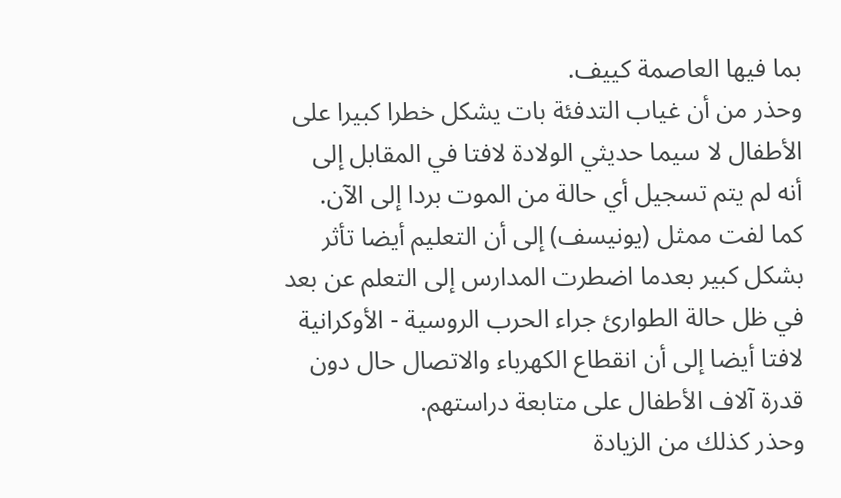بما فيها العاصمة كييف.
وحذر من أن غياب التدفئة بات يشكل خطرا كبيرا على الأطفال لا سيما حديثي الولادة لافتا في المقابل إلى أنه لم يتم تسجيل أي حالة من الموت بردا إلى الآن.
كما لفت ممثل (يونيسف) إلى أن التعليم أيضا تأثر بشكل كبير بعدما اضطرت المدارس إلى التعلم عن بعد في ظل حالة الطوارئ جراء الحرب الروسية - الأوكرانية لافتا أيضا إلى أن انقطاع الكهرباء والاتصال حال دون قدرة آلاف الأطفال على متابعة دراستهم.
وحذر كذلك من الزيادة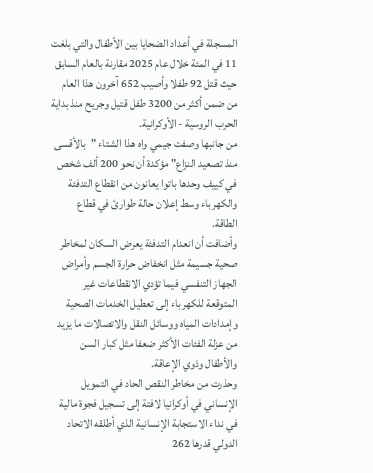المسجلة في أعداد الضحايا بين الأطفال والتي بلغت 11 في المئة خلال عام 2025 مقارنة بالعام السابق حيث قتل 92 طفلا وأصيب 652 آخرون هذا العام من ضمن أكثر من 3200 طفل قتيل وجريح منذ بداية الحرب الروسية - الأوكرانية.
من جانبها وصفت جيمي واه هذا الشتاء "بالأقسى منذ تصعيد النزاع" مؤكدة أن نحو 200 ألف شخص في كييف وحدها باتوا يعانون من انقطاع التدفئة والكهرباء وسط إعلان حالة طوارئ في قطاع الطاقة.
وأضافت أن انعدام التدفئة يعرض السكان لمخاطر صحية جسيمة مثل انخفاض حرارة الجسم وأمراض الجهاز التنفسي فيما تؤدي الانقطاعات غير المتوقعة للكهرباء إلى تعطيل الخدمات الصحية وإمدادات المياه ووسائل النقل والاتصالات ما يزيد من عزلة الفئات الأكثر ضعفا مثل كبار السن والأطفال وذوي الإعاقة.
وحذرت من مخاطر النقص الحاد في التمويل الإنساني في أوكرانيا لافتة إلى تسجيل فجوة مالية في نداء الاستجابة الإنسانية الذي أطلقه الاتحاد الدولي قدرها 262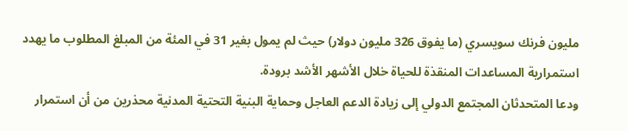مليون فرنك سويسري (ما يفوق 326 مليون دولار) حيث لم يمول بغير 31 في المئة من المبلغ المطلوب ما يهدد استمرارية المساعدات المنقذة للحياة خلال الأشهر الأشد برودة.
ودعا المتحدثان المجتمع الدولي إلى زيادة الدعم العاجل وحماية البنية التحتية المدنية محذرين من أن استمرار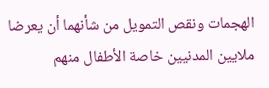الهجمات ونقص التمويل من شأنهما أن يعرضا ملايين المدنيين خاصة الأطفال منهم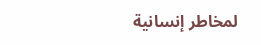لمخاطر إنسانية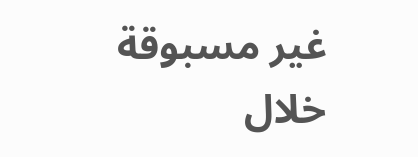غير مسبوقة خلال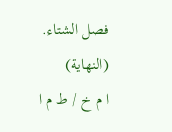فصل الشتاء. (النهاية)
ا م خ / ط م ا